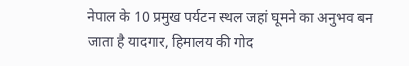नेपाल के 10 प्रमुख पर्यटन स्थल जहां घूमने का अनुभव बन जाता है यादगार, हिमालय की गोद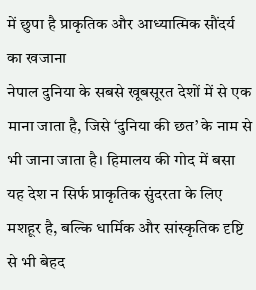में छुपा है प्राकृतिक और आध्यात्मिक सौंदर्य का खजाना
नेपाल दुनिया के सबसे खूबसूरत देशों में से एक माना जाता है, जिसे ‘दुनिया की छत’ के नाम से भी जाना जाता है। हिमालय की गोद में बसा यह देश न सिर्फ प्राकृतिक सुंदरता के लिए मशहूर है, बल्कि धार्मिक और सांस्कृतिक दृष्टि से भी बेहद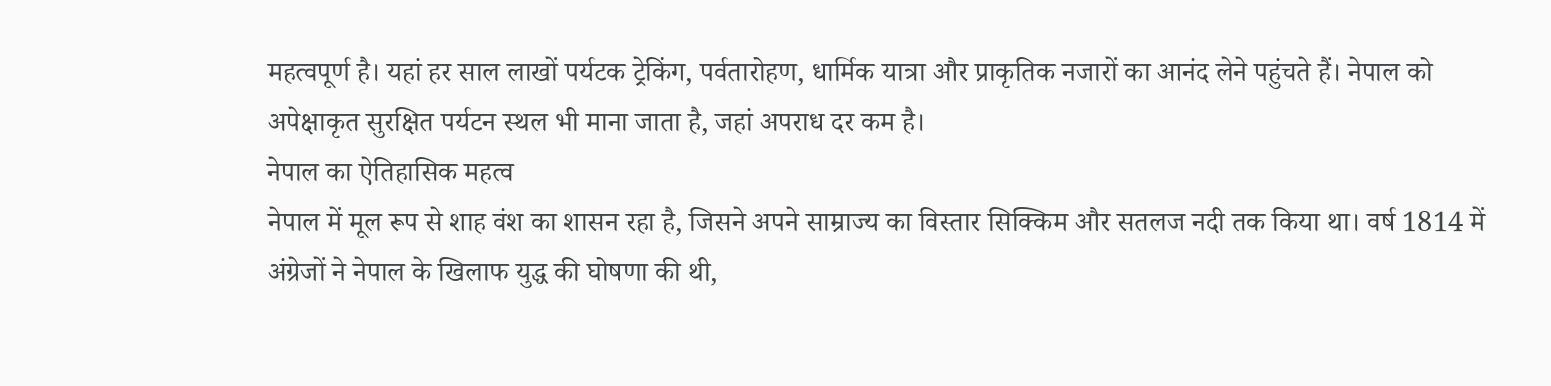महत्वपूर्ण है। यहां हर साल लाखों पर्यटक ट्रेकिंग, पर्वतारोहण, धार्मिक यात्रा और प्राकृतिक नजारों का आनंद लेने पहुंचते हैं। नेपाल को अपेक्षाकृत सुरक्षित पर्यटन स्थल भी माना जाता है, जहां अपराध दर कम है।
नेपाल का ऐतिहासिक महत्व
नेपाल में मूल रूप से शाह वंश का शासन रहा है, जिसने अपने साम्राज्य का विस्तार सिक्किम और सतलज नदी तक किया था। वर्ष 1814 में अंग्रेजों ने नेपाल के खिलाफ युद्ध की घोषणा की थी,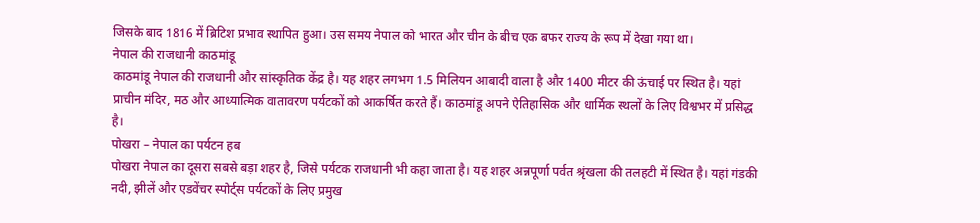जिसके बाद 1816 में ब्रिटिश प्रभाव स्थापित हुआ। उस समय नेपाल को भारत और चीन के बीच एक बफर राज्य के रूप में देखा गया था।
नेपाल की राजधानी काठमांडू
काठमांडू नेपाल की राजधानी और सांस्कृतिक केंद्र है। यह शहर लगभग 1.5 मिलियन आबादी वाला है और 1400 मीटर की ऊंचाई पर स्थित है। यहां प्राचीन मंदिर, मठ और आध्यात्मिक वातावरण पर्यटकों को आकर्षित करते हैं। काठमांडू अपने ऐतिहासिक और धार्मिक स्थलों के लिए विश्वभर में प्रसिद्ध है।
पोखरा – नेपाल का पर्यटन हब
पोखरा नेपाल का दूसरा सबसे बड़ा शहर है, जिसे पर्यटक राजधानी भी कहा जाता है। यह शहर अन्नपूर्णा पर्वत श्रृंखला की तलहटी में स्थित है। यहां गंडकी नदी, झीलें और एडवेंचर स्पोर्ट्स पर्यटकों के लिए प्रमुख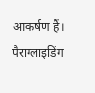आकर्षण हैं। पैराग्लाइडिंग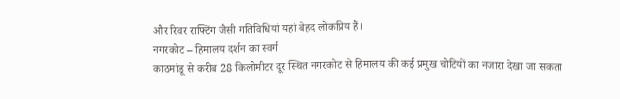और रिवर राफ्टिंग जैसी गतिविधियां यहां बेहद लोकप्रिय हैं।
नगरकोट – हिमालय दर्शन का स्वर्ग
काठमांडू से करीब 28 किलोमीटर दूर स्थित नगरकोट से हिमालय की कई प्रमुख चोटियों का नजारा देखा जा सकता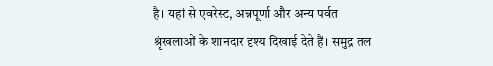है। यहां से एवरेस्ट, अन्नपूर्णा और अन्य पर्वत श्रृंखलाओं के शानदार दृश्य दिखाई देते हैं। समुद्र तल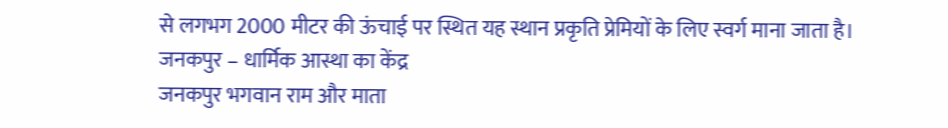से लगभग 2000 मीटर की ऊंचाई पर स्थित यह स्थान प्रकृति प्रेमियों के लिए स्वर्ग माना जाता है।
जनकपुर – धार्मिक आस्था का केंद्र
जनकपुर भगवान राम और माता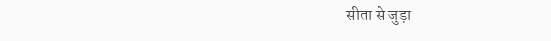सीता से जुड़ा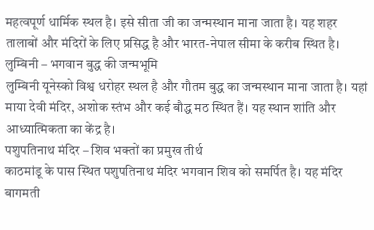महत्वपूर्ण धार्मिक स्थल है। इसे सीता जी का जन्मस्थान माना जाता है। यह शहर तालाबों और मंदिरों के लिए प्रसिद्ध है और भारत-नेपाल सीमा के करीब स्थित है।
लुम्बिनी – भगवान बुद्ध की जन्मभूमि
लुम्बिनी यूनेस्को विश्व धरोहर स्थल है और गौतम बुद्ध का जन्मस्थान माना जाता है। यहां माया देवी मंदिर, अशोक स्तंभ और कई बौद्ध मठ स्थित हैं। यह स्थान शांति और आध्यात्मिकता का केंद्र है।
पशुपतिनाथ मंदिर – शिव भक्तों का प्रमुख तीर्थ
काठमांडू के पास स्थित पशुपतिनाथ मंदिर भगवान शिव को समर्पित है। यह मंदिर बागमती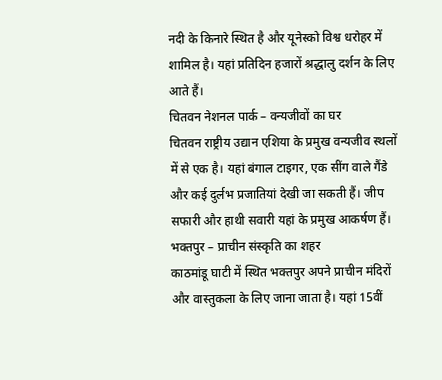नदी के किनारे स्थित है और यूनेस्को विश्व धरोहर में शामिल है। यहां प्रतिदिन हजारों श्रद्धालु दर्शन के लिए आते हैं।
चितवन नेशनल पार्क – वन्यजीवों का घर
चितवन राष्ट्रीय उद्यान एशिया के प्रमुख वन्यजीव स्थलों में से एक है। यहां बंगाल टाइगर, एक सींग वाले गैंडे और कई दुर्लभ प्रजातियां देखी जा सकती हैं। जीप सफारी और हाथी सवारी यहां के प्रमुख आकर्षण हैं।
भक्तपुर – प्राचीन संस्कृति का शहर
काठमांडू घाटी में स्थित भक्तपुर अपने प्राचीन मंदिरों और वास्तुकला के लिए जाना जाता है। यहां 15वीं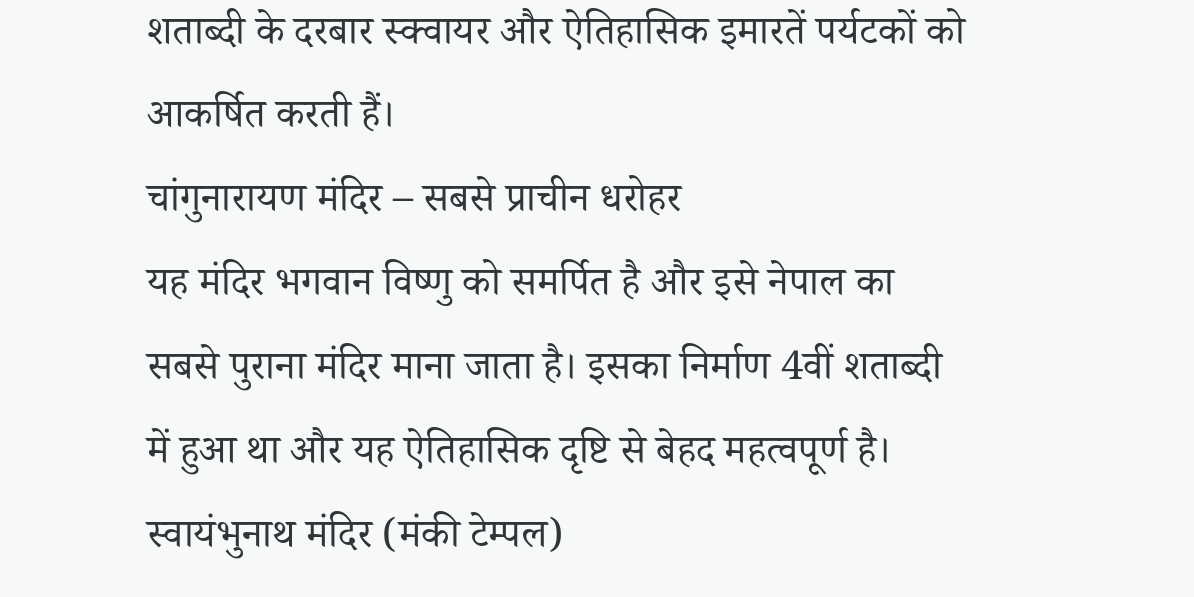शताब्दी के दरबार स्क्वायर और ऐतिहासिक इमारतें पर्यटकों को आकर्षित करती हैं।
चांगुनारायण मंदिर – सबसे प्राचीन धरोहर
यह मंदिर भगवान विष्णु को समर्पित है और इसे नेपाल का सबसे पुराना मंदिर माना जाता है। इसका निर्माण 4वीं शताब्दी में हुआ था और यह ऐतिहासिक दृष्टि से बेहद महत्वपूर्ण है।
स्वायंभुनाथ मंदिर (मंकी टेम्पल)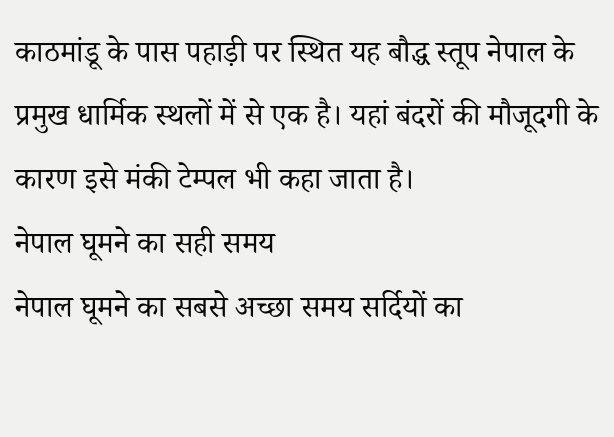काठमांडू के पास पहाड़ी पर स्थित यह बौद्ध स्तूप नेपाल के प्रमुख धार्मिक स्थलों में से एक है। यहां बंदरों की मौजूदगी के कारण इसे मंकी टेम्पल भी कहा जाता है।
नेपाल घूमने का सही समय
नेपाल घूमने का सबसे अच्छा समय सर्दियों का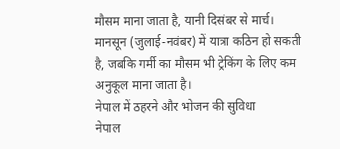मौसम माना जाता है, यानी दिसंबर से मार्च। मानसून (जुलाई-नवंबर) में यात्रा कठिन हो सकती है, जबकि गर्मी का मौसम भी ट्रेकिंग के लिए कम अनुकूल माना जाता है।
नेपाल में ठहरने और भोजन की सुविधा
नेपाल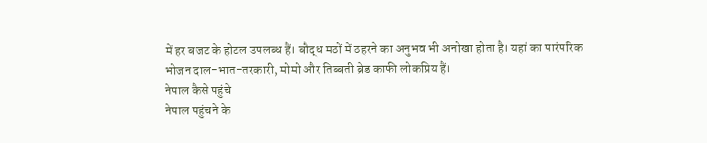में हर बजट के होटल उपलब्ध हैं। बौद्ध मठों में ठहरने का अनुभव भी अनोखा होता है। यहां का पारंपरिक भोजन दाल-भात-तरकारी, मोमो और तिब्बती ब्रेड काफी लोकप्रिय हैं।
नेपाल कैसे पहुंचे
नेपाल पहुंचने के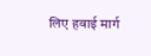लिए हवाई मार्ग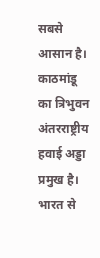सबसे आसान है। काठमांडू का त्रिभुवन अंतरराष्ट्रीय हवाई अड्डा प्रमुख है। भारत से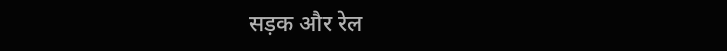सड़क और रेल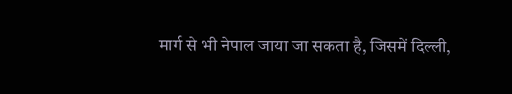मार्ग से भी नेपाल जाया जा सकता है, जिसमें दिल्ली,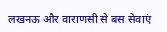लखनऊ और वाराणसी से बस सेवाएं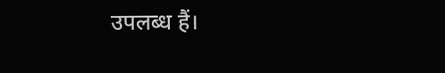उपलब्ध हैं।